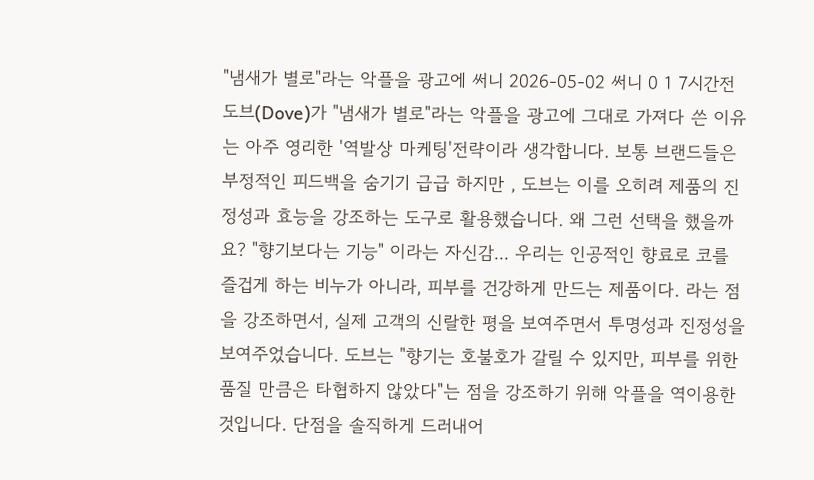"냄새가 별로"라는 악플을 광고에 써니 2026-05-02 써니 0 1 7시간전 도브(Dove)가 "냄새가 별로"라는 악플을 광고에 그대로 가져다 쓴 이유는 아주 영리한 '역발상 마케팅'전략이라 생각합니다. 보통 브랜드들은 부정적인 피드백을 숨기기 급급 하지만 , 도브는 이를 오히려 제품의 진정성과 효능을 강조하는 도구로 활용했습니다. 왜 그런 선택을 했을까요? "향기보다는 기능" 이라는 자신감... 우리는 인공적인 향료로 코를 즐겁게 하는 비누가 아니라, 피부를 건강하게 만드는 제품이다. 라는 점을 강조하면서, 실제 고객의 신랄한 평을 보여주면서 투명성과 진정성을 보여주었습니다. 도브는 "향기는 호불호가 갈릴 수 있지만, 피부를 위한 품질 만큼은 타협하지 않았다"는 점을 강조하기 위해 악플을 역이용한 것입니다. 단점을 솔직하게 드러내어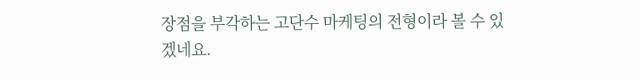장점을 부각하는 고단수 마케팅의 전형이라 볼 수 있겠네요.